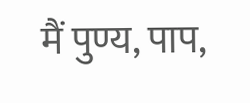मैं पुण्य, पाप,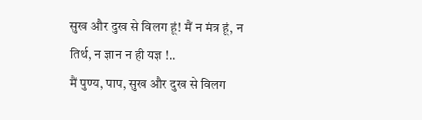सुख और दुख से विलग हूं! मैं न मंत्र हूं, न तिर्थ, न ज्ञान न ही यज्ञ !..
मैं पुण्य, पाप, सुख और दुख से विलग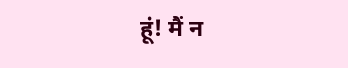हूं! मैं न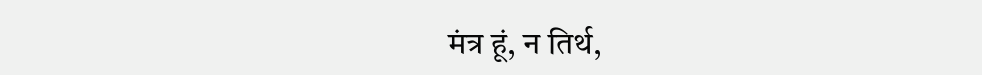मंत्र हूं, न तिर्थ,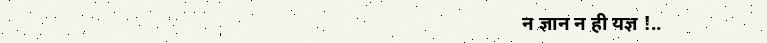न ज्ञान न ही यज्ञ !..